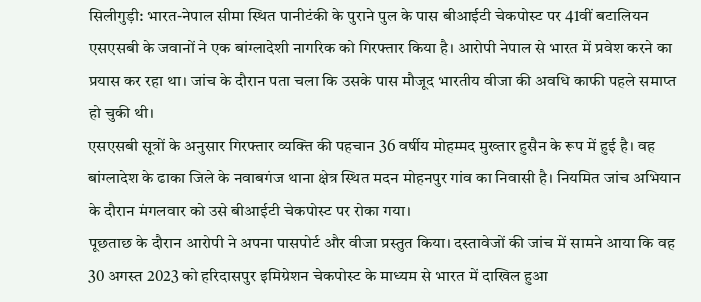सिलीगुड़ी: भारत-नेपाल सीमा स्थित पानीटंकी के पुराने पुल के पास बीआईटी चेकपोस्ट पर 41वीं बटालियन एसएसबी के जवानों ने एक बांग्लादेशी नागरिक को गिरफ्तार किया है। आरोपी नेपाल से भारत में प्रवेश करने का प्रयास कर रहा था। जांच के दौरान पता चला कि उसके पास मौजूद भारतीय वीजा की अवधि काफी पहले समाप्त हो चुकी थी।
एसएसबी सूत्रों के अनुसार गिरफ्तार व्यक्ति की पहचान 36 वर्षीय मोहम्मद मुख्तार हुसैन के रूप में हुई है। वह बांग्लादेश के ढाका जिले के नवाबगंज थाना क्षेत्र स्थित मदन मोहनपुर गांव का निवासी है। नियमित जांच अभियान के दौरान मंगलवार को उसे बीआईटी चेकपोस्ट पर रोका गया।
पूछताछ के दौरान आरोपी ने अपना पासपोर्ट और वीजा प्रस्तुत किया। दस्तावेजों की जांच में सामने आया कि वह 30 अगस्त 2023 को हरिदासपुर इमिग्रेशन चेकपोस्ट के माध्यम से भारत में दाखिल हुआ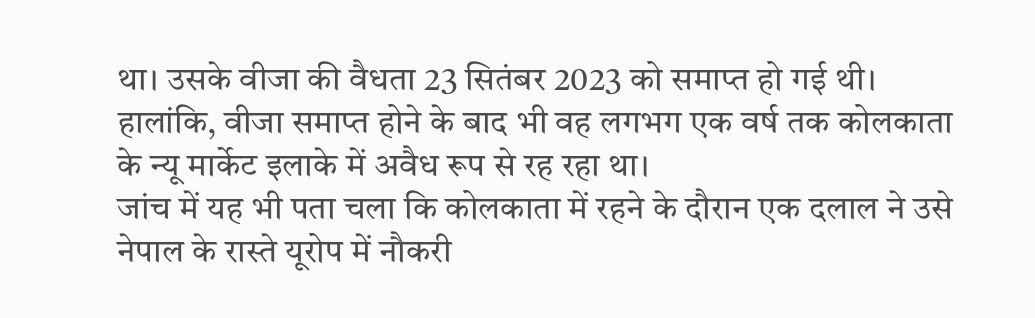था। उसके वीजा की वैधता 23 सितंबर 2023 को समाप्त हो गई थी। हालांकि, वीजा समाप्त होने के बाद भी वह लगभग एक वर्ष तक कोलकाता के न्यू मार्केट इलाके में अवैध रूप से रह रहा था।
जांच में यह भी पता चला कि कोलकाता में रहने के दौरान एक दलाल ने उसे नेपाल के रास्ते यूरोप में नौकरी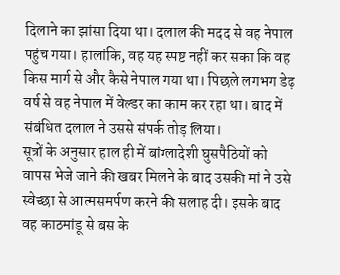दिलाने का झांसा दिया था। दलाल की मदद से वह नेपाल पहुंच गया। हालांकि, वह यह स्पष्ट नहीं कर सका कि वह किस मार्ग से और कैसे नेपाल गया था। पिछले लगभग डेढ़ वर्ष से वह नेपाल में वेल्डर का काम कर रहा था। बाद में संबंधित दलाल ने उससे संपर्क तोड़ लिया।
सूत्रों के अनुसार हाल ही में बांग्लादेशी घुसपैठियों को वापस भेजे जाने की खबर मिलने के बाद उसकी मां ने उसे स्वेच्छा से आत्मसमर्पण करने की सलाह दी। इसके बाद वह काठमांडू से बस के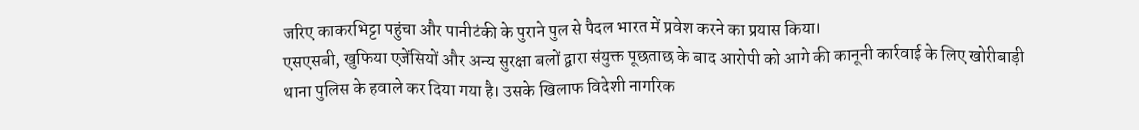जरिए काकरभिट्टा पहुंचा और पानीटंकी के पुराने पुल से पैदल भारत में प्रवेश करने का प्रयास किया।
एसएसबी, खुफिया एजेंसियों और अन्य सुरक्षा बलों द्वारा संयुक्त पूछताछ के बाद आरोपी को आगे की कानूनी कार्रवाई के लिए खोरीबाड़ी थाना पुलिस के हवाले कर दिया गया है। उसके खिलाफ विदेशी नागरिक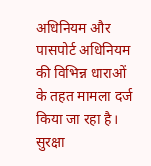अधिनियम और पासपोर्ट अधिनियम की विभिन्न धाराओं के तहत मामला दर्ज किया जा रहा है।
सुरक्षा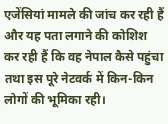एजेंसियां मामले की जांच कर रही हैं और यह पता लगाने की कोशिश कर रही हैं कि वह नेपाल कैसे पहुंचा तथा इस पूरे नेटवर्क में किन-किन लोगों की भूमिका रही।